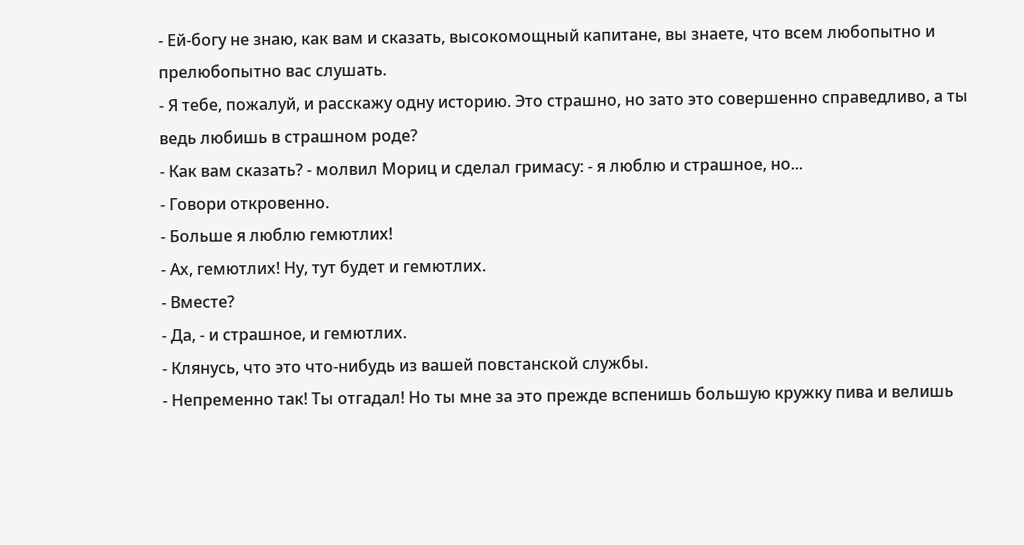- Ей-богу не знаю, как вам и сказать, высокомощный капитане, вы знаете, что всем любопытно и прелюбопытно вас слушать.
- Я тебе, пожалуй, и расскажу одну историю. Это страшно, но зато это совершенно справедливо, а ты ведь любишь в страшном роде?
- Как вам сказать? - молвил Мориц и сделал гримасу: - я люблю и страшное, но...
- Говори откровенно.
- Больше я люблю гемютлих!
- Ах, гемютлих! Ну, тут будет и гемютлих.
- Вместе?
- Да, - и страшное, и гемютлих.
- Клянусь, что это что-нибудь из вашей повстанской службы.
- Непременно так! Ты отгадал! Но ты мне за это прежде вспенишь большую кружку пива и велишь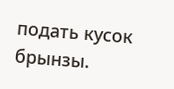подать кусок брынзы.